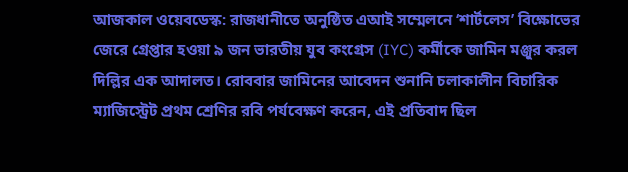আজকাল ওয়েবডেস্ক: রাজধানীতে অনুষ্ঠিত এআই সম্মেলনে ‘শার্টলেস’ বিক্ষোভের জেরে গ্রেপ্তার হওয়া ৯ জন ভারতীয় যুব কংগ্রেস (IYC) কর্মীকে জামিন মঞ্জুর করল দিল্লির এক আদালত। রোববার জামিনের আবেদন শুনানি চলাকালীন বিচারিক ম্যাজিস্ট্রেট প্রথম শ্রেণির রবি পর্যবেক্ষণ করেন, এই প্রতিবাদ ছিল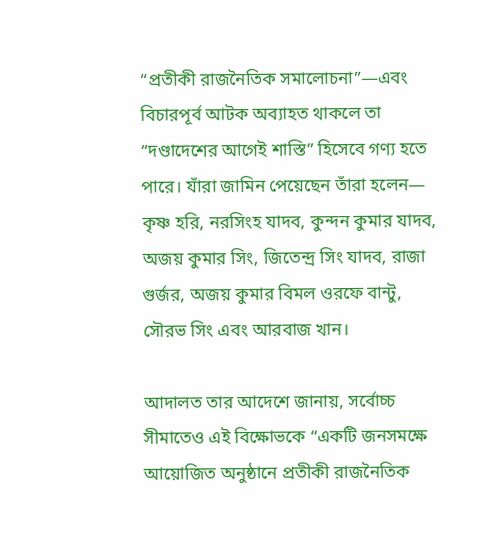“প্রতীকী রাজনৈতিক সমালোচনা”—এবং বিচারপূর্ব আটক অব্যাহত থাকলে তা “দণ্ডাদেশের আগেই শাস্তি” হিসেবে গণ্য হতে পারে। যাঁরা জামিন পেয়েছেন তাঁরা হলেন— কৃষ্ণ হরি, নরসিংহ যাদব, কুন্দন কুমার যাদব, অজয় কুমার সিং, জিতেন্দ্র সিং যাদব, রাজা গুর্জর, অজয় কুমার বিমল ওরফে বান্টু, সৌরভ সিং এবং আরবাজ খান।

আদালত তার আদেশে জানায়, সর্বোচ্চ সীমাতেও এই বিক্ষোভকে “একটি জনসমক্ষে আয়োজিত অনুষ্ঠানে প্রতীকী রাজনৈতিক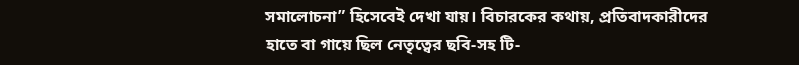সমালোচনা” হিসেবেই দেখা যায়। বিচারকের কথায়, প্রতিবাদকারীদের হাতে বা গায়ে ছিল নেতৃত্বের ছবি-সহ টি-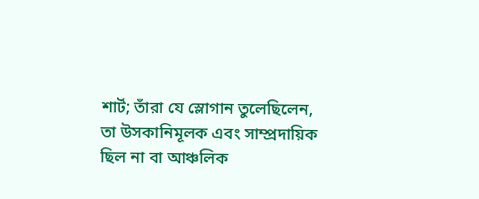শার্ট; তাঁরা যে স্লোগান তুলেছিলেন, তা উসকানিমূলক এবং সাম্প্রদায়িক ছিল না বা আঞ্চলিক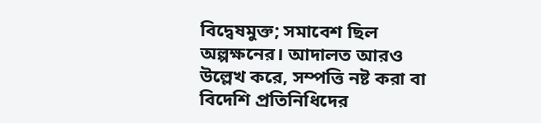বিদ্বেষমুক্ত; সমাবেশ ছিল অল্পক্ষনের। আদালত আরও উল্লেখ করে, সম্পত্তি নষ্ট করা বা বিদেশি প্রতিনিধিদের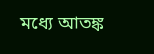মধ্যে আতঙ্ক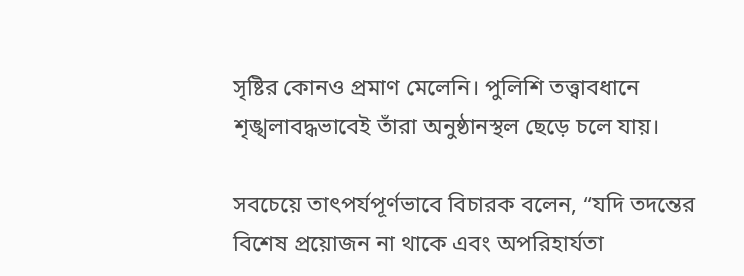সৃষ্টির কোনও প্রমাণ মেলেনি। পুলিশি তত্ত্বাবধানে শৃঙ্খলাবদ্ধভাবেই তাঁরা অনুষ্ঠানস্থল ছেড়ে চলে যায়।

সবচেয়ে তাৎপর্যপূর্ণভাবে বিচারক বলেন, “যদি তদন্তের বিশেষ প্রয়োজন না থাকে এবং অপরিহার্যতা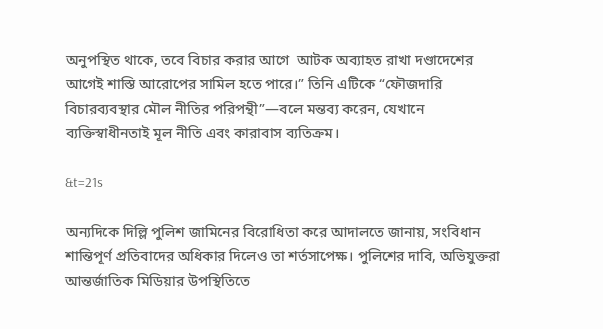অনুপস্থিত থাকে, তবে বিচার করার আগে  আটক অব্যাহত রাখা দণ্ডাদেশের আগেই শাস্তি আরোপের সামিল হতে পারে।” তিনি এটিকে “ফৌজদারি বিচারব্যবস্থার মৌল নীতির পরিপন্থী”—বলে মন্তব্য করেন, যেখানে ব্যক্তিস্বাধীনতাই মূল নীতি এবং কারাবাস ব্যতিক্রম।

&t=21s

অন্যদিকে দিল্লি পুলিশ জামিনের বিরোধিতা করে আদালতে জানায়, সংবিধান শান্তিপূর্ণ প্রতিবাদের অধিকার দিলেও তা শর্তসাপেক্ষ। পুলিশের দাবি, অভিযুক্তরা আন্তর্জাতিক মিডিয়ার উপস্থিতিতে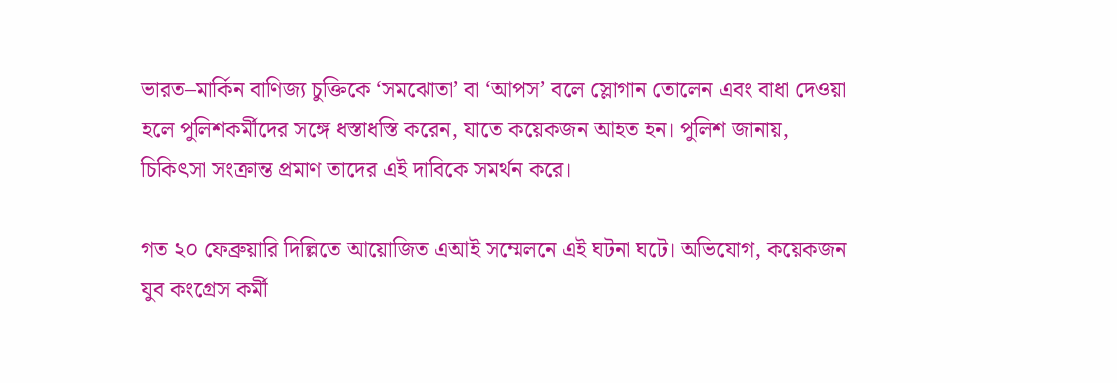ভারত–মার্কিন বাণিজ্য চুক্তিকে ‘সমঝোতা’ বা ‘আপস’ বলে স্লোগান তোলেন এবং বাধা দেওয়া হলে পুলিশকর্মীদের সঙ্গে ধস্তাধস্তি করেন, যাতে কয়েকজন আহত হন। পুলিশ জানায়, চিকিৎসা সংক্রান্ত প্রমাণ তাদের এই দাবিকে সমর্থন করে।

গত ২০ ফেব্রুয়ারি দিল্লিতে আয়োজিত এআই সম্মেলনে এই ঘটনা ঘটে। অভিযোগ, কয়েকজন যুব কংগ্রেস কর্মী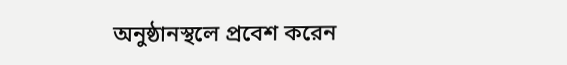অনুষ্ঠানস্থলে প্রবেশ করেন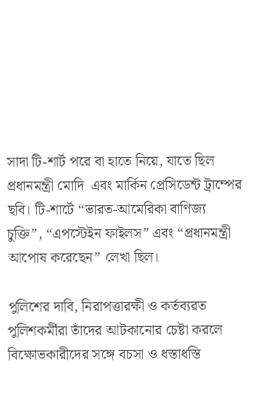সাদা টি-শার্ট পরে বা হাতে নিয়ে, যাতে ছিল প্রধানমন্ত্রী মোদি  এবং মার্কিন প্রেসিডেন্ট ট্রাম্পের  ছবি। টি-শার্টে “ভারত-আমেরিকা বাণিজ্য চুক্তি”, “এপস্টেইন ফাইলস” এবং “প্রধানমন্ত্রী আপোষ করেছেন” লেখা ছিল।

পুলিশের দাবি, নিরাপত্তারক্ষী ও কর্তব্যরত পুলিশকর্মীরা তাঁদের আটকানোর চেষ্টা করলে বিক্ষোভকারীদের সঙ্গে বচসা ও ধস্তাধস্তি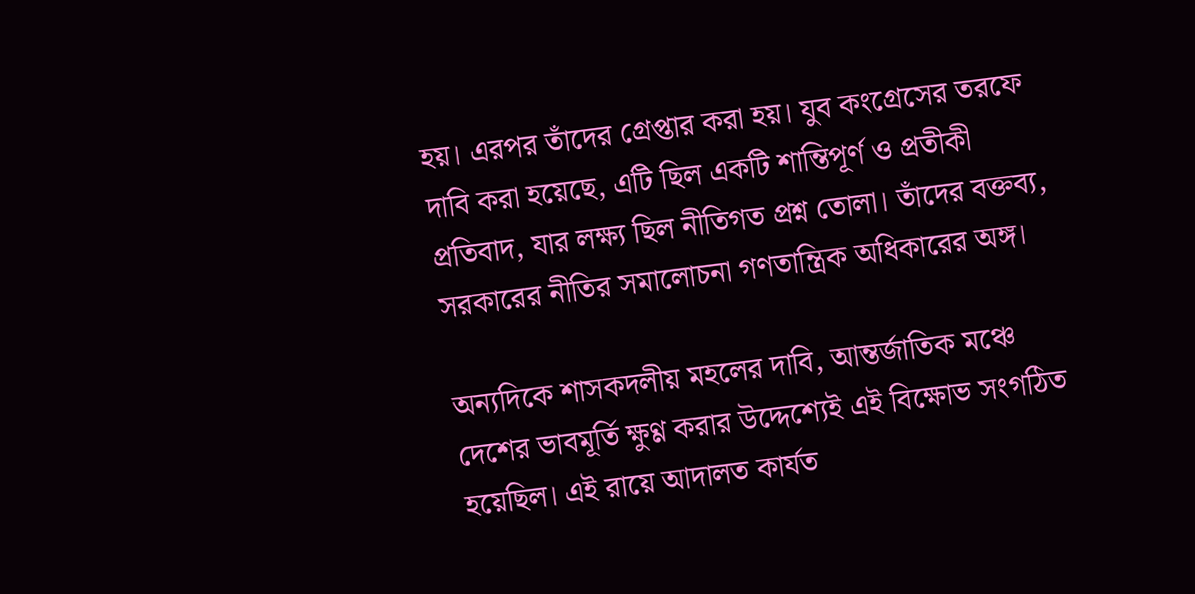হয়। এরপর তাঁদের গ্রেপ্তার করা হয়। যুব কংগ্রেসের তরফে দাবি করা হয়েছে, এটি ছিল একটি শান্তিপূর্ণ ও প্রতীকী প্রতিবাদ, যার লক্ষ্য ছিল নীতিগত প্রশ্ন তোলা। তাঁদের বক্তব্য, সরকারের নীতির সমালোচনা গণতান্ত্রিক অধিকারের অঙ্গ।

অন্যদিকে শাসকদলীয় মহলের দাবি, আন্তর্জাতিক মঞ্চে দেশের ভাবমূর্তি ক্ষুণ্ণ করার উদ্দেশ্যেই এই বিক্ষোভ সংগঠিত হয়েছিল। এই রায়ে আদালত কার্যত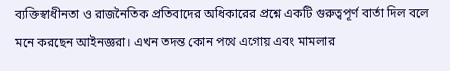ব্যক্তিস্বাধীনতা ও রাজনৈতিক প্রতিবাদের অধিকারের প্রশ্নে একটি গুরুত্বপূর্ণ বার্তা দিল বলে মনে করছেন আইনজ্ঞরা। এখন তদন্ত কোন পথে এগোয় এবং মামলার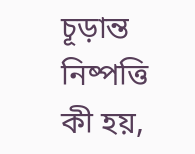চূড়ান্ত নিষ্পত্তি কী হয়,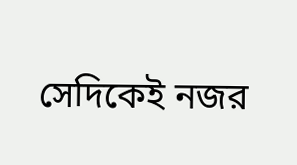সেদিকেই নজর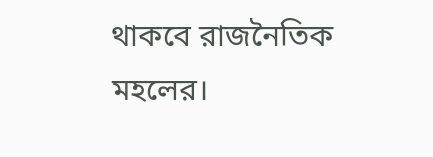থাকবে রাজনৈতিক মহলের।